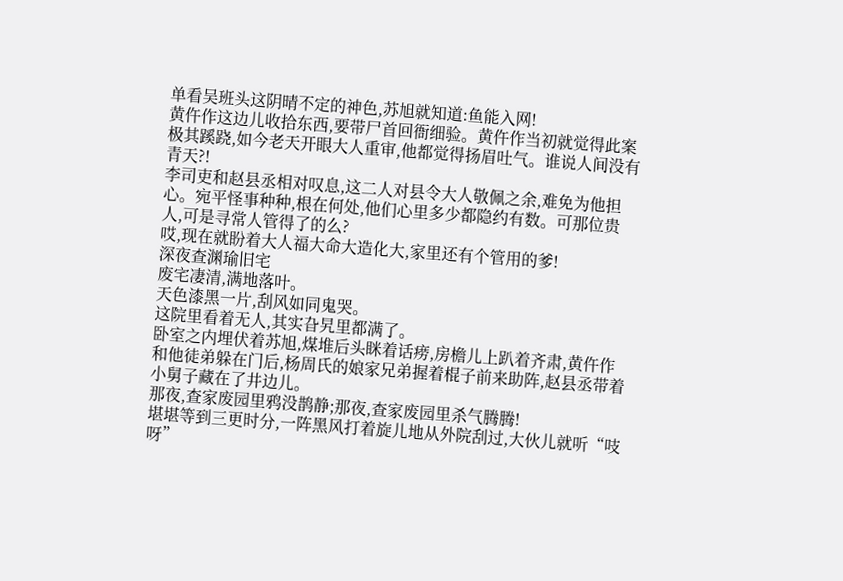单看吴班头这阴晴不定的神色,苏旭就知道:鱼能入网!
黄仵作这边儿收拾东西,要带尸首回衙细验。黄仵作当初就觉得此案极其蹊跷,如今老天开眼大人重审,他都觉得扬眉吐气。谁说人间没有青天?!
李司吏和赵县丞相对叹息,这二人对县令大人敬佩之余,难免为他担心。宛平怪事种种,根在何处,他们心里多少都隐约有数。可那位贵人,可是寻常人管得了的么?
哎,现在就盼着大人福大命大造化大,家里还有个管用的爹!
深夜查渊瑜旧宅
废宅凄清,满地落叶。
天色漆黑一片,刮风如同鬼哭。
这院里看着无人,其实旮旯里都满了。
卧室之内埋伏着苏旭,煤堆后头眯着话痨,房檐儿上趴着齐肃,黄仵作和他徒弟躲在门后,杨周氏的娘家兄弟握着棍子前来助阵,赵县丞带着小舅子藏在了井边儿。
那夜,查家废园里鸦没鹊静;那夜,查家废园里杀气腾腾!
堪堪等到三更时分,一阵黑风打着旋儿地从外院刮过,大伙儿就听“吱呀”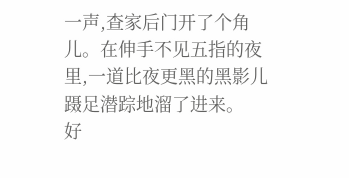一声,查家后门开了个角儿。在伸手不见五指的夜里,一道比夜更黑的黑影儿蹑足潜踪地溜了进来。
好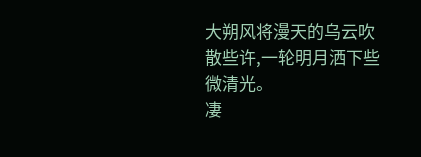大朔风将漫天的乌云吹散些许,一轮明月洒下些微清光。
凄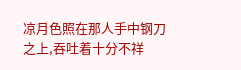凉月色照在那人手中钢刀之上,吞吐着十分不祥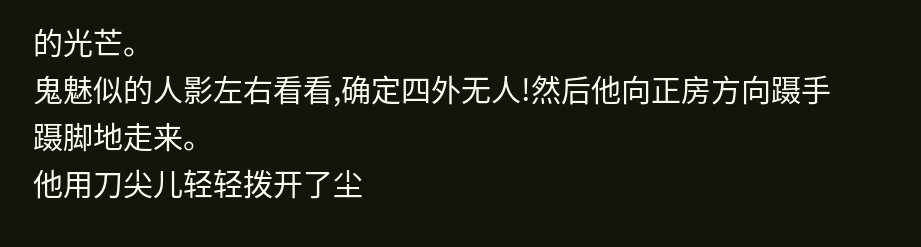的光芒。
鬼魅似的人影左右看看,确定四外无人!然后他向正房方向蹑手蹑脚地走来。
他用刀尖儿轻轻拨开了尘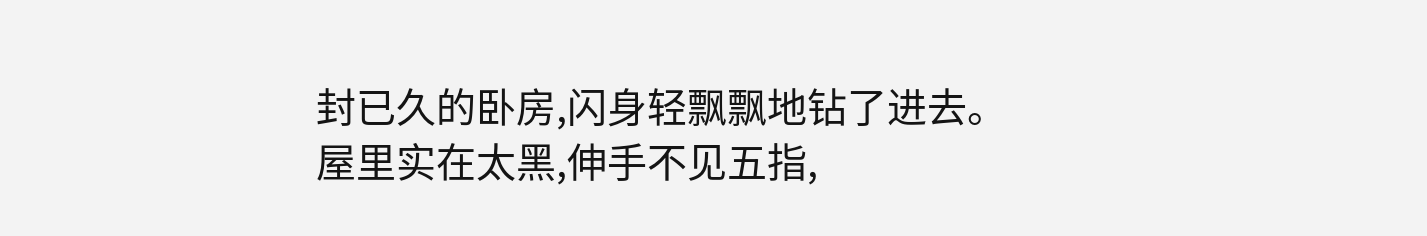封已久的卧房,闪身轻飘飘地钻了进去。
屋里实在太黑,伸手不见五指,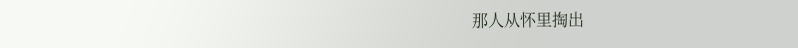那人从怀里掏出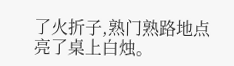了火折子,熟门熟路地点亮了桌上白烛。